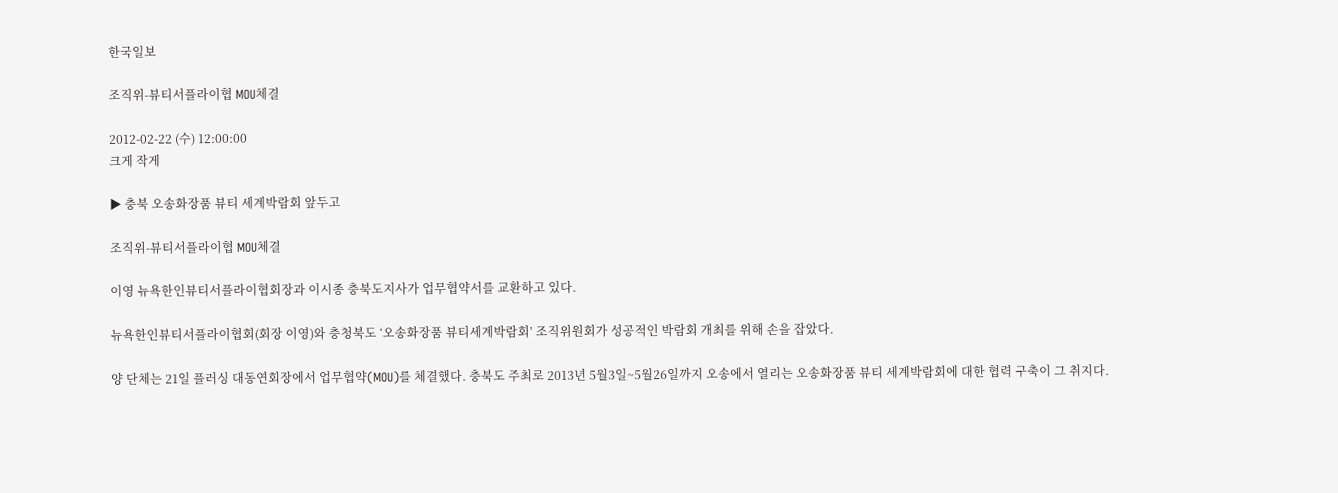한국일보

조직위-뷰티서플라이협 MOU체결

2012-02-22 (수) 12:00:00
크게 작게

▶ 충북 오송화장품 뷰티 세계박람회 앞두고

조직위-뷰티서플라이협 MOU체결

이영 뉴욕한인뷰티서플라이협회장과 이시종 충북도지사가 업무협약서를 교환하고 있다.

뉴욕한인뷰티서플라이협회(회장 이영)와 충청북도 ‘오송화장품 뷰티세계박람회’ 조직위원회가 성공적인 박람회 개최를 위해 손을 잡았다.

양 단체는 21일 플러싱 대동연회장에서 업무협약(MOU)를 체결했다. 충북도 주최로 2013년 5월3일~5월26일까지 오송에서 열리는 오송화장품 뷰티 세계박람회에 대한 협력 구축이 그 취지다.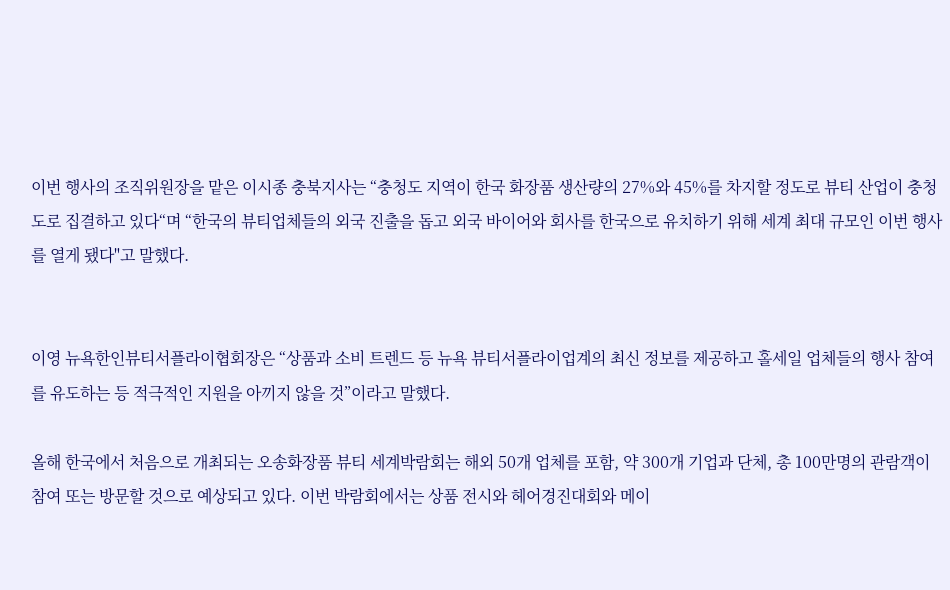이번 행사의 조직위원장을 맡은 이시종 충북지사는 “충청도 지역이 한국 화장품 생산량의 27%와 45%를 차지할 정도로 뷰티 산업이 충청도로 집결하고 있다“며 “한국의 뷰티업체들의 외국 진출을 돕고 외국 바이어와 회사를 한국으로 유치하기 위해 세계 최대 규모인 이번 행사를 열게 됐다"고 말했다.


이영 뉴욕한인뷰티서플라이협회장은 “상품과 소비 트렌드 등 뉴욕 뷰티서플라이업계의 최신 정보를 제공하고 홀세일 업체들의 행사 참여를 유도하는 등 적극적인 지원을 아끼지 않을 것”이라고 말했다.

올해 한국에서 처음으로 개최되는 오송화장품 뷰티 세계박람회는 해외 50개 업체를 포함, 약 300개 기업과 단체, 총 100만명의 관람객이 참여 또는 방문할 것으로 예상되고 있다. 이번 박람회에서는 상품 전시와 헤어경진대회와 메이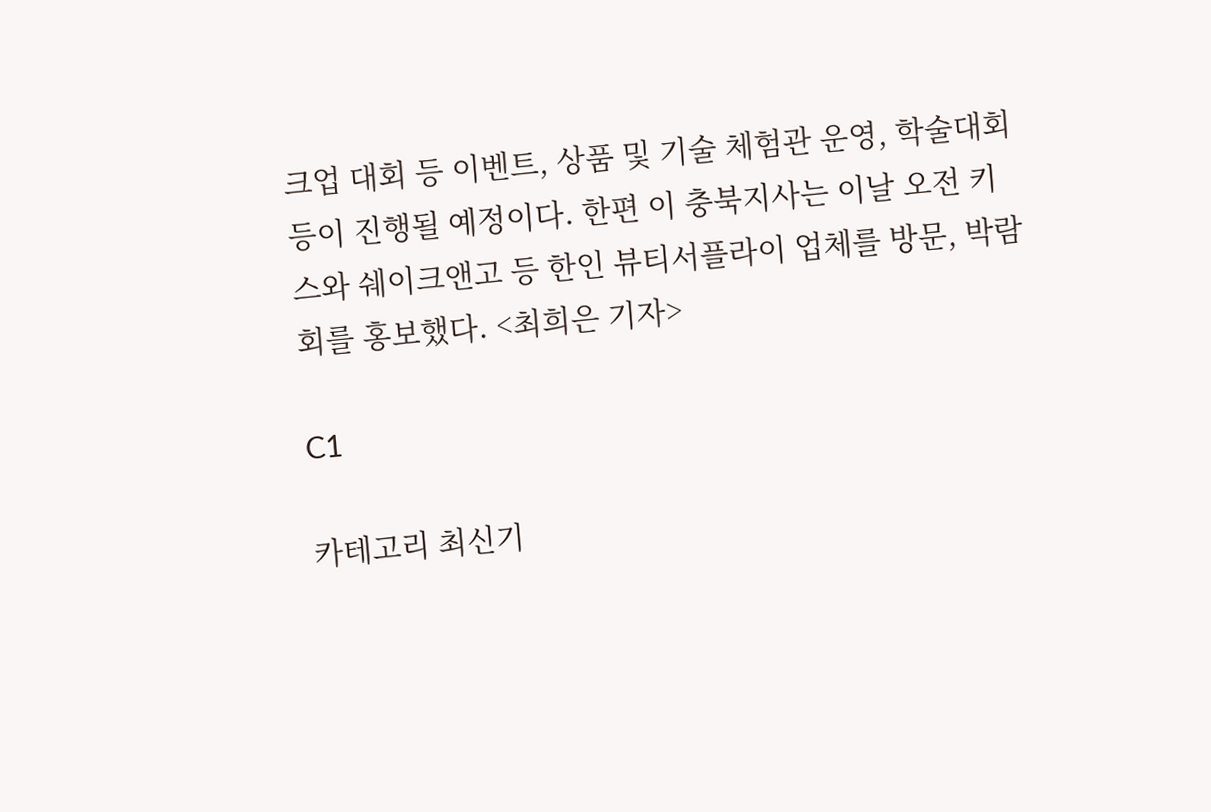크업 대회 등 이벤트, 상품 및 기술 체험관 운영, 학술대회 등이 진행될 예정이다. 한편 이 충북지사는 이날 오전 키스와 쉐이크앤고 등 한인 뷰티서플라이 업체를 방문, 박람회를 홍보했다. <최희은 기자>

C1

카테고리 최신기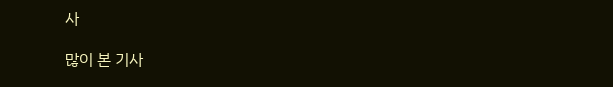사

많이 본 기사